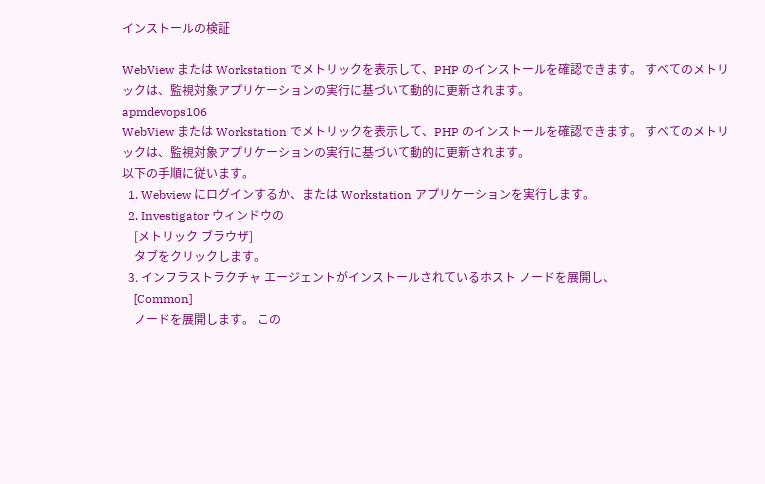インストールの検証

WebView または Workstation でメトリックを表示して、PHP のインストールを確認できます。 すべてのメトリックは、監視対象アプリケーションの実行に基づいて動的に更新されます。
apmdevops106
WebView または Workstation でメトリックを表示して、PHP のインストールを確認できます。 すべてのメトリックは、監視対象アプリケーションの実行に基づいて動的に更新されます。
以下の手順に従います。
  1. Webview にログインするか、または Workstation アプリケーションを実行します。
  2. Investigator ウィンドウの
    [メトリック ブラウザ]
    タブをクリックします。
  3. インフラストラクチャ エージェントがインストールされているホスト ノードを展開し、
    [Common]
    ノードを展開します。 この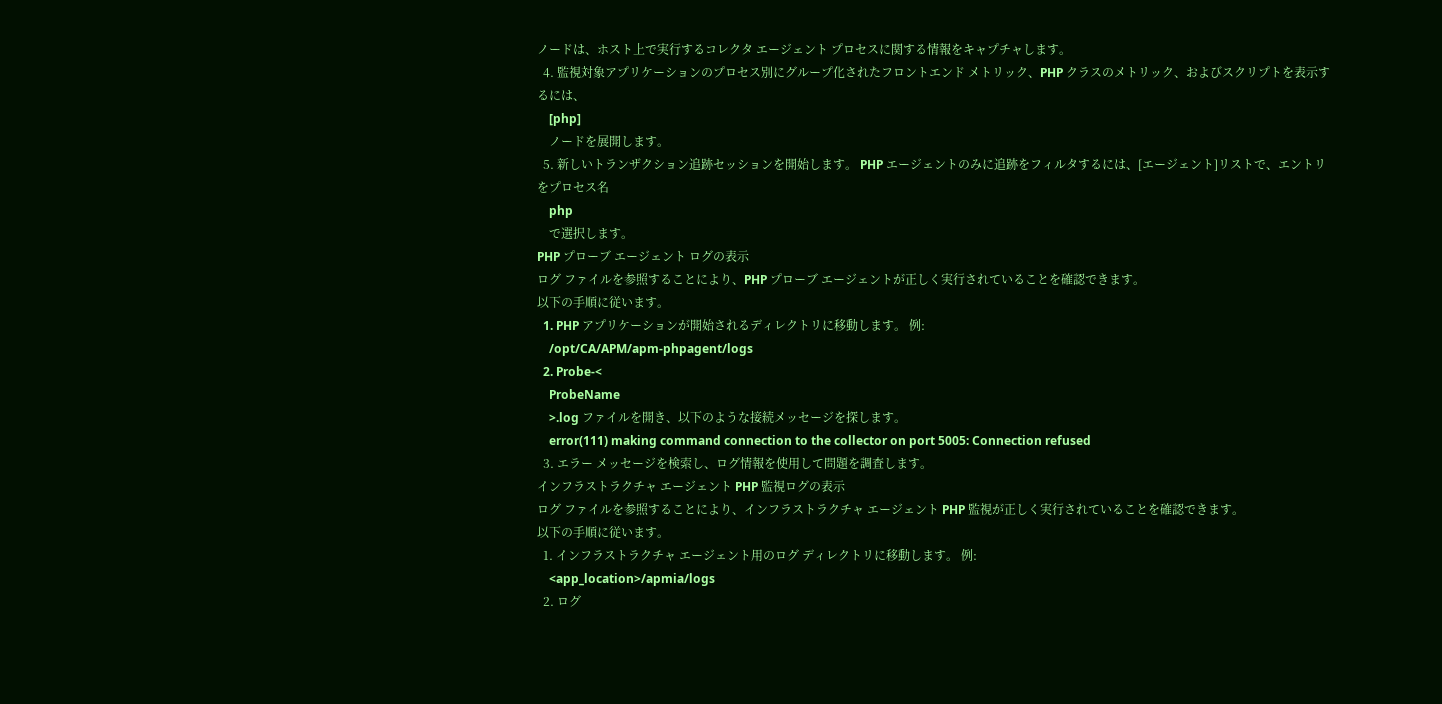ノードは、ホスト上で実行するコレクタ エージェント プロセスに関する情報をキャプチャします。
  4. 監視対象アプリケーションのプロセス別にグループ化されたフロントエンド メトリック、PHP クラスのメトリック、およびスクリプトを表示するには、
    [php]
    ノードを展開します。
  5. 新しいトランザクション追跡セッションを開始します。 PHP エージェントのみに追跡をフィルタするには、[エージェント]リストで、エントリをプロセス名
    php
    で選択します。
PHP プローブ エージェント ログの表示
ログ ファイルを参照することにより、PHP プローブ エージェントが正しく実行されていることを確認できます。
以下の手順に従います。
  1. PHP アプリケーションが開始されるディレクトリに移動します。 例:
    /opt/CA/APM/apm-phpagent/logs
  2. Probe-<
    ProbeName
    >.log ファイルを開き、以下のような接続メッセージを探します。
    error(111) making command connection to the collector on port 5005: Connection refused
  3. エラー メッセージを検索し、ログ情報を使用して問題を調査します。
インフラストラクチャ エージェント PHP 監視ログの表示
ログ ファイルを参照することにより、インフラストラクチャ エージェント PHP 監視が正しく実行されていることを確認できます。
以下の手順に従います。
  1. インフラストラクチャ エージェント用のログ ディレクトリに移動します。 例:
    <app_location>/apmia/logs
  2. ログ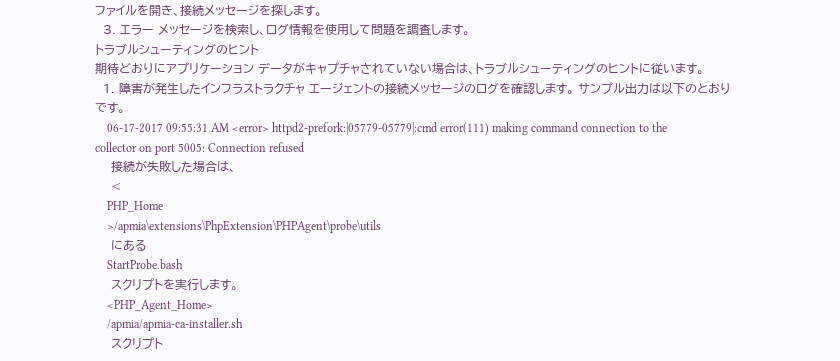ファイルを開き、接続メッセージを探します。
  3. エラー メッセージを検索し、ログ情報を使用して問題を調査します。
トラブルシューティングのヒント
期待どおりにアプリケーション データがキャプチャされていない場合は、トラブルシューティングのヒントに従います。
  1. 障害が発生したインフラストラクチャ エージェントの接続メッセージのログを確認します。 サンプル出力は以下のとおりです。
    06-17-2017 09:55:31 AM <error> httpd2-prefork:|05779-05779|:cmd error(111) making command connection to the collector on port 5005: Connection refused
    接続が失敗した場合は、
    <
    PHP_Home
    >/apmia\extensions\PhpExtension\PHPAgent\probe\utils
    にある
    StartProbe.bash
    スクリプトを実行します。
    <PHP_Agent_Home>
    /apmia/apmia-ca-installer.sh
    スクリプト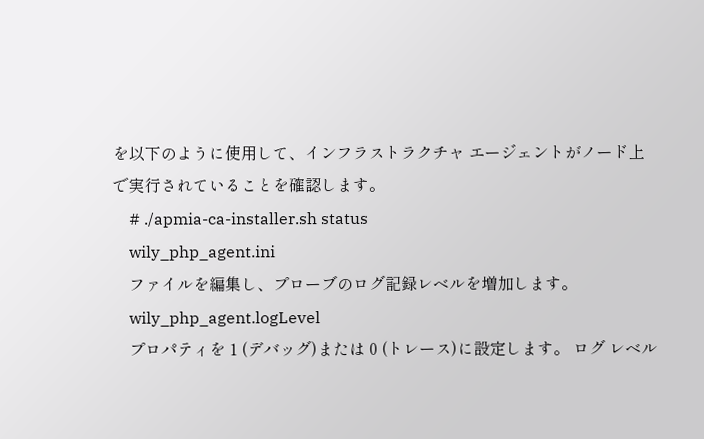を以下のように使用して、インフラストラクチャ エージェントがノード上で実行されていることを確認します。
    # ./apmia-ca-installer.sh status
    wily_php_agent.ini
    ファイルを編集し、プローブのログ記録レベルを増加します。
    wily_php_agent.logLevel
    プロパティを 1 (デバッグ)または 0 (トレース)に設定します。 ログ レベル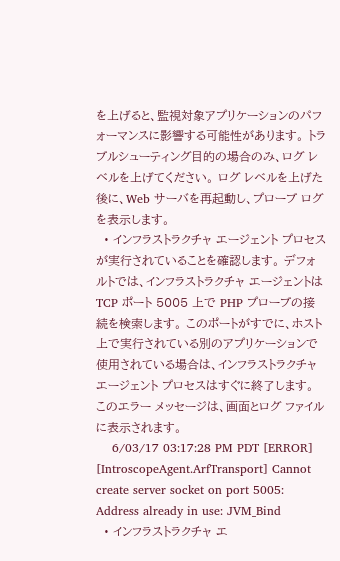を上げると、監視対象アプリケーションのパフォーマンスに影響する可能性があります。 トラブルシューティング目的の場合のみ、ログ レベルを上げてください。 ログ レベルを上げた後に、Web サーバを再起動し、プローブ ログを表示します。
  • インフラストラクチャ エージェント プロセスが実行されていることを確認します。 デフォルトでは、インフラストラクチャ エージェントは TCP ポート 5005 上で PHP プローブの接続を検索します。 このポートがすでに、ホスト上で実行されている別のアプリケーションで使用されている場合は、インフラストラクチャ エージェント プロセスはすぐに終了します。 このエラー メッセージは、画面とログ ファイルに表示されます。
    6/03/17 03:17:28 PM PDT [ERROR] [IntroscopeAgent.ArfTransport] Cannot create server socket on port 5005: Address already in use: JVM_Bind
  • インフラストラクチャ エ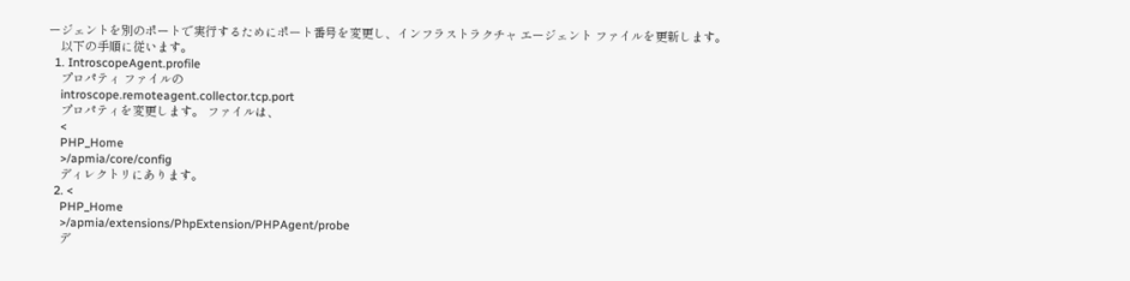ージェントを別のポートで実行するためにポート番号を変更し、インフラストラクチャ エージェント ファイルを更新します。
    以下の手順に従います。
  1. IntroscopeAgent.profile
    プロパティ ファイルの
    introscope.remoteagent.collector.tcp.port
    プロパティを変更します。 ファイルは、
    <
    PHP_Home
    >/apmia/core/config
    ディレクトリにあります。
  2. <
    PHP_Home
    >/apmia/extensions/PhpExtension/PHPAgent/probe
    デ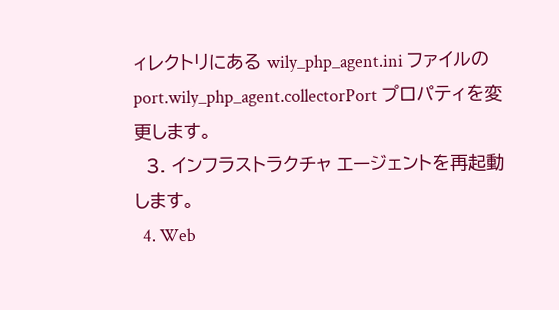ィレクトリにある wily_php_agent.ini ファイルの port.wily_php_agent.collectorPort プロパティを変更します。
  3. インフラストラクチャ エージェントを再起動します。
  4. Web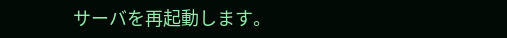サーバを再起動します。